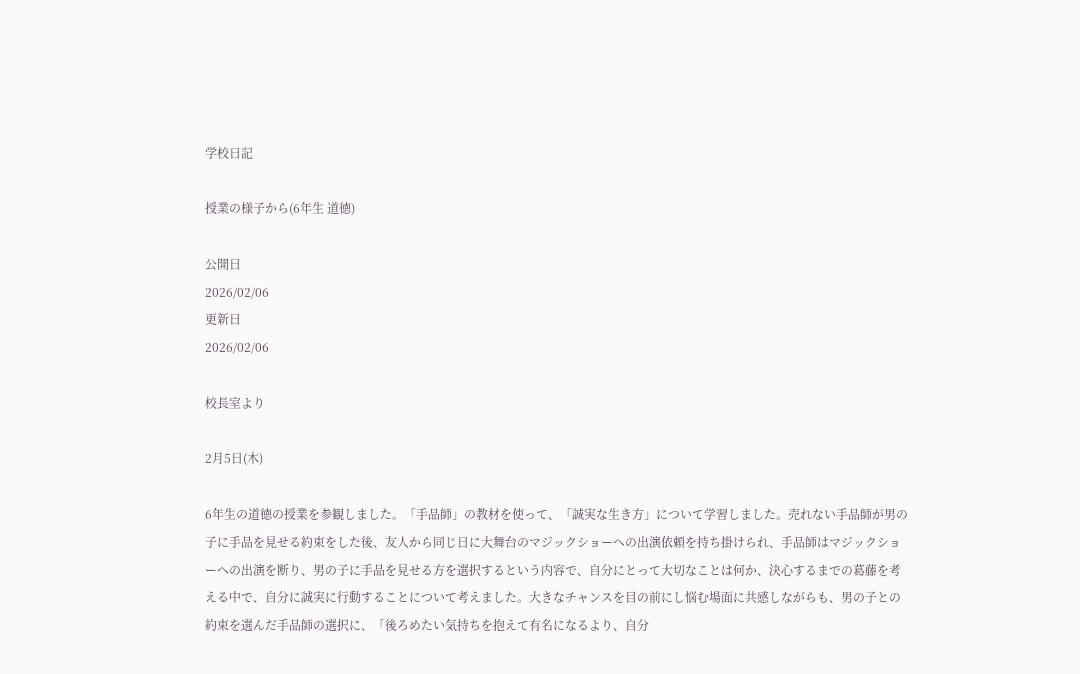学校日記

授業の様子から(6年生 道徳)

公開日
2026/02/06
更新日
2026/02/06

校長室より

2月5日(木)

6年生の道徳の授業を参観しました。「手品師」の教材を使って、「誠実な生き方」について学習しました。売れない手品師が男の子に手品を見せる約束をした後、友人から同じ日に大舞台のマジックショーへの出演依頼を持ち掛けられ、手品師はマジックショーへの出演を断り、男の子に手品を見せる方を選択するという内容で、自分にとって大切なことは何か、決心するまでの葛藤を考える中で、自分に誠実に行動することについて考えました。大きなチャンスを目の前にし悩む場面に共感しながらも、男の子との約束を選んだ手品師の選択に、「後ろめたい気持ちを抱えて有名になるより、自分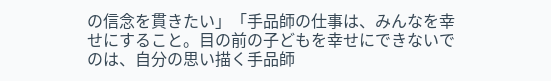の信念を貫きたい」「手品師の仕事は、みんなを幸せにすること。目の前の子どもを幸せにできないでのは、自分の思い描く手品師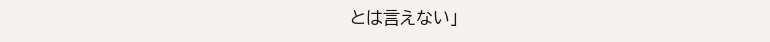とは言えない」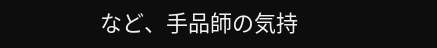など、手品師の気持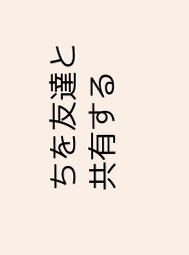ちを友達と共有する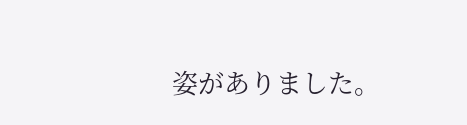姿がありました。